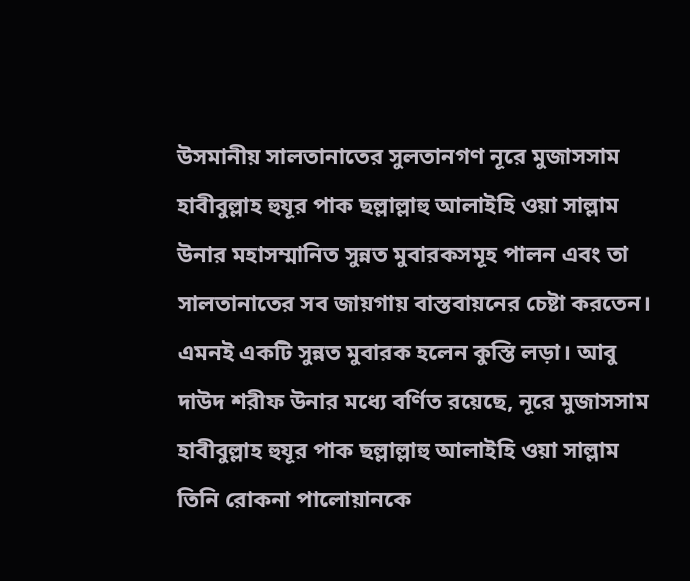উসমানীয় সালতানাতের সুলতানগণ নূরে মুজাসসাম হাবীবুল্লাহ হুযূর পাক ছল্লাল্লাহু আলাইহি ওয়া সাল্লাম উনার মহাসম্মানিত সুন্নত মুবারকসমূহ পালন এবং তা সালতানাতের সব জায়গায় বাস্তবায়নের চেষ্টা করতেন। এমনই একটি সুন্নত মুবারক হলেন কুস্তি লড়া। আবু দাউদ শরীফ উনার মধ্যে বর্ণিত রয়েছে, নূরে মুজাসসাম হাবীবুল্লাহ হুযূর পাক ছল্লাল্লাহু আলাইহি ওয়া সাল্লাম তিনি রোকনা পালোয়ানকে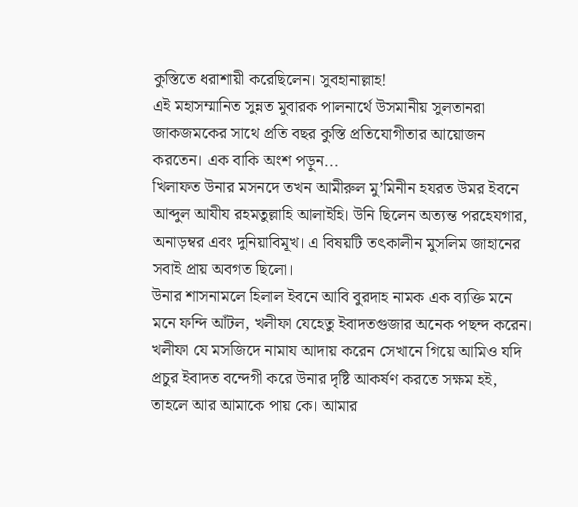কুস্তিতে ধরাশায়ী করেছিলেন। সুবহানাল্লাহ!
এই মহাসম্মানিত সুন্নত মুবারক পালনার্থে উসমানীয় সুলতানরা জাকজমকের সাথে প্রতি বছর কুস্তি প্রতিযোগীতার আয়োজন করতেন। এক বাকি অংশ পড়ুন...
খিলাফত উনার মসনদে তখন আমীরুল মু’মিনীন হযরত উমর ইবনে আব্দুল আযীয রহমতুল্লাহি আলাইহি। উনি ছিলেন অত্যন্ত পরহেযগার, অনাড়ম্বর এবং দুনিয়াবিমূখ। এ বিষয়টি তৎকালীন মুসলিম জাহানের সবাই প্রায় অবগত ছিলো।
উনার শাসনামলে হিলাল ইবনে আবি বুরদাহ নামক এক ব্যক্তি মনে মনে ফন্দি আঁটল, খলীফা যেহেতু ইবাদতগুজার অনেক পছন্দ করেন। খলীফা যে মসজিদে নামায আদায় করেন সেখানে গিয়ে আমিও যদি প্রচুর ইবাদত বন্দেগী করে উনার দৃষ্টি আকর্ষণ করতে সক্ষম হই, তাহলে আর আমাকে পায় কে। আমার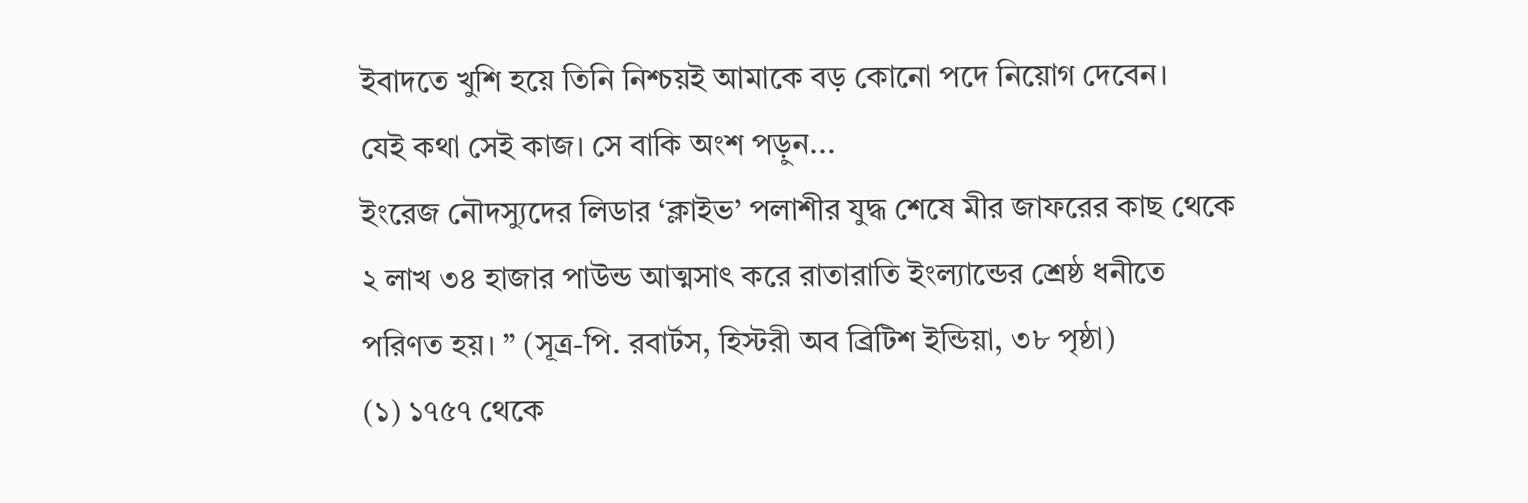ইবাদতে খুশি হয়ে তিনি নিশ্চয়ই আমাকে বড় কোনো পদে নিয়োগ দেবেন।
যেই কথা সেই কাজ। সে বাকি অংশ পড়ুন...
ইংরেজ নৌদস্যুদের লিডার ‘ক্লাইভ’ পলাশীর যুদ্ধ শেষে মীর জাফরের কাছ থেকে ২ লাখ ৩৪ হাজার পাউন্ড আত্মসাৎ করে রাতারাতি ইংল্যান্ডের শ্রেষ্ঠ ধনীতে পরিণত হয়। ” (সূত্র-পি. রবার্টস, হিস্টরী অব ব্রিটিশ ইন্ডিয়া, ৩৮ পৃষ্ঠা)
(১) ১৭৫৭ থেকে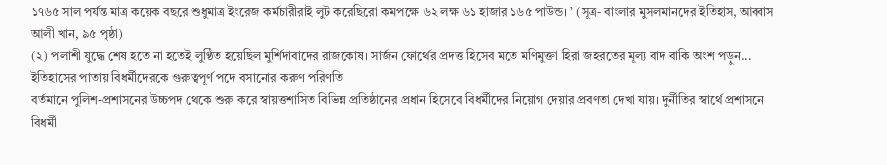১৭৬৫ সাল পর্যন্ত মাত্র কয়েক বছরে শুধুমাত্র ইংরেজ কর্মচারীরাই লুট করেছিরো কমপক্ষে ৬২ লক্ষ ৬১ হাজার ১৬৫ পাউন্ড। ’ (সূত্র- বাংলার মুসলমানদের ইতিহাস, আব্বাস আলী খান, ৯৫ পৃষ্ঠা)
(২) পলাশী যুদ্ধে শেষ হতে না হতেই লুণ্ঠিত হয়েছিল মুর্শিদাবাদের রাজকোষ। সার্জন ফোর্থের প্রদত্ত হিসেব মতে মণিমুক্তা হিরা জহরতের মূল্য বাদ বাকি অংশ পড়ুন...
ইতিহাসের পাতায় বিধর্মীদেরকে গুরুত্বপূর্ণ পদে বসানোর করুণ পরিণতি
বর্তমানে পুলিশ-প্রশাসনের উচ্চপদ থেকে শুরু করে স্বায়ত্তশাসিত বিভিন্ন প্রতিষ্ঠানের প্রধান হিসেবে বিধর্মীদের নিয়োগ দেয়ার প্রবণতা দেখা যায়। দুর্নীতির স্বার্থে প্রশাসনে বিধর্মী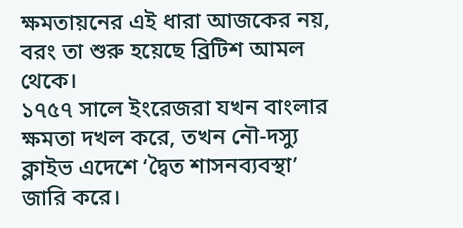ক্ষমতায়নের এই ধারা আজকের নয়, বরং তা শুরু হয়েছে ব্রিটিশ আমল থেকে।
১৭৫৭ সালে ইংরেজরা যখন বাংলার ক্ষমতা দখল করে, তখন নৌ-দস্যু ক্লাইভ এদেশে ‘দ্বৈত শাসনব্যবস্থা’ জারি করে।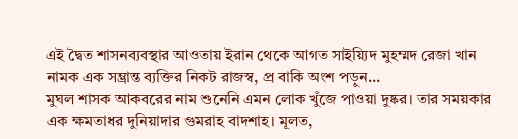এই দ্বৈত শাসনব্যবস্থার আওতায় ইরান থেকে আগত সাইয়্যিদ মুহম্মদ রেজা খান নামক এক সম্ভ্রান্ত ব্যক্তির নিকট রাজস্ব, প্র বাকি অংশ পড়ুন...
মুঘল শাসক আকবরের নাম শুনেনি এমন লোক খুঁজে পাওয়া দুষ্কর। তার সময়কার এক ক্ষমতাধর দুনিয়াদার গুমরাহ বাদশাহ। মূলত,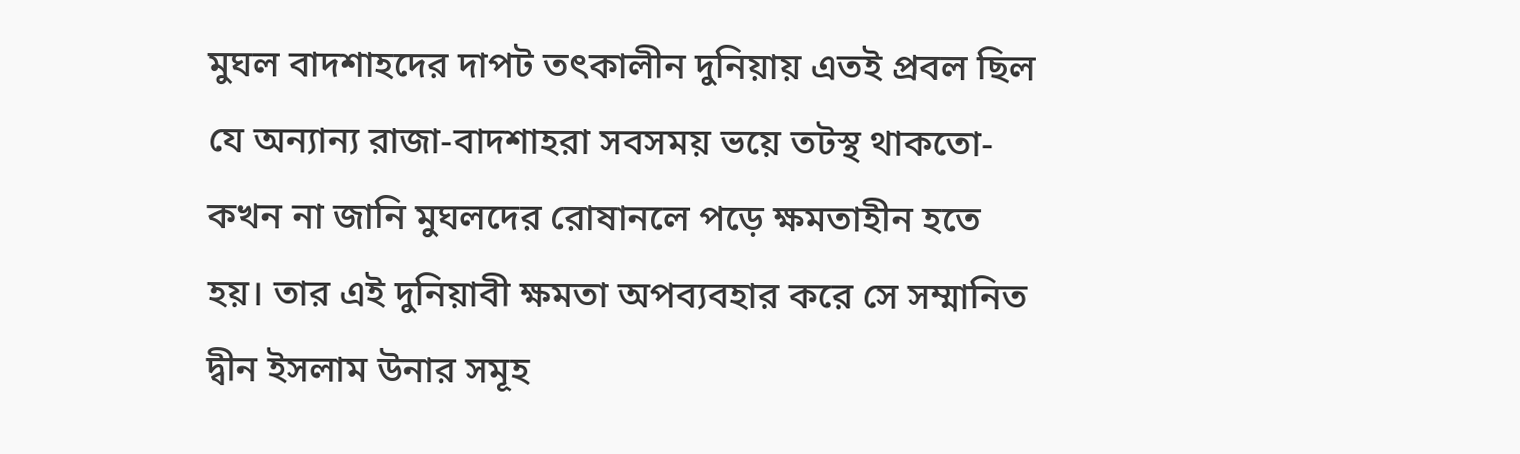মুঘল বাদশাহদের দাপট তৎকালীন দুনিয়ায় এতই প্রবল ছিল যে অন্যান্য রাজা-বাদশাহরা সবসময় ভয়ে তটস্থ থাকতো- কখন না জানি মুঘলদের রোষানলে পড়ে ক্ষমতাহীন হতে হয়। তার এই দুনিয়াবী ক্ষমতা অপব্যবহার করে সে সম্মানিত দ্বীন ইসলাম উনার সমূহ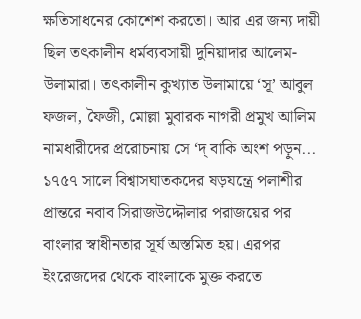ক্ষতিসাধনের কোশেশ করতো। আর এর জন্য দায়ী ছিল তৎকালীন ধর্মব্যবসায়ী দুনিয়াদার আলেম-উলামারা। তৎকালীন কুখ্যাত উলামায়ে ‘সূ’ আবুল ফজল, ফৈজী, মোল্লা মুবারক নাগরী প্রমুখ আলিম নামধারীদের প্ররোচনায় সে ‘দ্ বাকি অংশ পড়ুন...
১৭৫৭ সালে বিশ্বাসঘাতকদের ষড়যন্ত্রে পলাশীর প্রান্তরে নবাব সিরাজউদ্দৌলার পরাজয়ের পর বাংলার স্বাধীনতার সূর্য অস্তমিত হয়। এরপর ইংরেজদের থেকে বাংলাকে মুক্ত করতে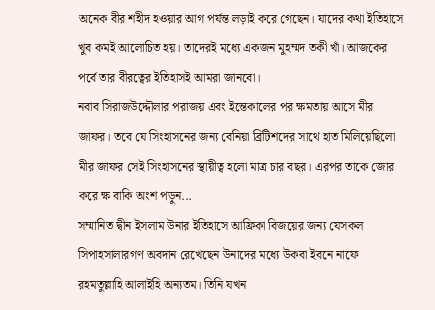অনেক বীর শহীদ হওয়ার আগ পর্যন্ত লড়াই করে গেছেন। যাদের কথা ইতিহাসে খুব কমই আলোচিত হয়। তাদেরই মধ্যে একজন মুহম্মদ তকী খাঁ। আজকের পর্বে তার বীরত্বের ইতিহাসই আমরা জানবো।
নবাব সিরাজউদ্দৌলার পরাজয় এবং ইন্তেকালের পর ক্ষমতায় আসে মীর জাফর। তবে যে সিংহাসনের জন্য বেনিয়া ব্রিটিশদের সাথে হাত মিলিয়েছিলো মীর জাফর সেই সিংহাসনের স্থায়ীত্ব হলো মাত্র চার বছর। এরপর তাকে জোর করে ক্ষ বাকি অংশ পড়ুন...
সম্মানিত দ্বীন ইসলাম উনার ইতিহাসে আফ্রিকা বিজয়ের জন্য যেসকল সিপাহসালারগণ অবদান রেখেছেন উনাদের মধ্যে উকবা ইবনে নাফে রহমতুল্লাহি আলাইহি অন্যতম। তিনি যখন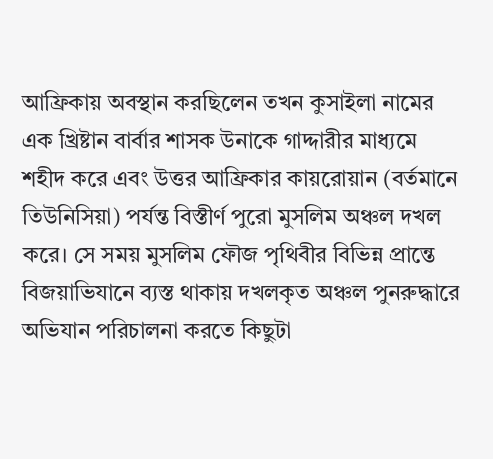আফ্রিকায় অবস্থান করছিলেন তখন কুসাইলা নামের এক খ্রিষ্টান বার্বার শাসক উনাকে গাদ্দারীর মাধ্যমে শহীদ করে এবং উত্তর আফ্রিকার কায়রোয়ান (বর্তমানে তিউনিসিয়া) পর্যন্ত বিস্তীর্ণ পুরো মুসলিম অঞ্চল দখল করে। সে সময় মুসলিম ফৌজ পৃথিবীর বিভিন্ন প্রান্তে বিজয়াভিযানে ব্যস্ত থাকায় দখলকৃত অঞ্চল পুনরুদ্ধারে অভিযান পরিচালনা করতে কিছুটা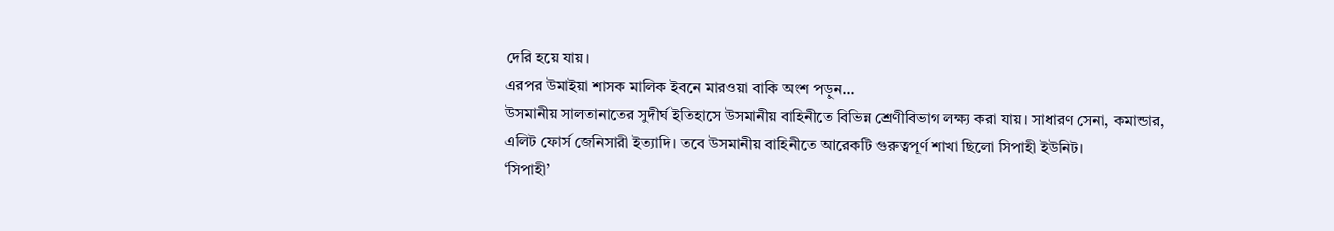দেরি হয়ে যায়।
এরপর উমাইয়া শাসক মালিক ইবনে মারওয়া বাকি অংশ পড়ুন...
উসমানীয় সালতানাতের সুদীর্ঘ ইতিহাসে উসমানীয় বাহিনীতে বিভিন্ন শ্রেণীবিভাগ লক্ষ্য করা যায়। সাধারণ সেনা, কমান্ডার, এলিট ফোর্স জেনিসারী ইত্যাদি। তবে উসমানীয় বাহিনীতে আরেকটি গুরুত্বপূর্ণ শাখা ছিলো সিপাহী ইউনিট।
‘সিপাহী’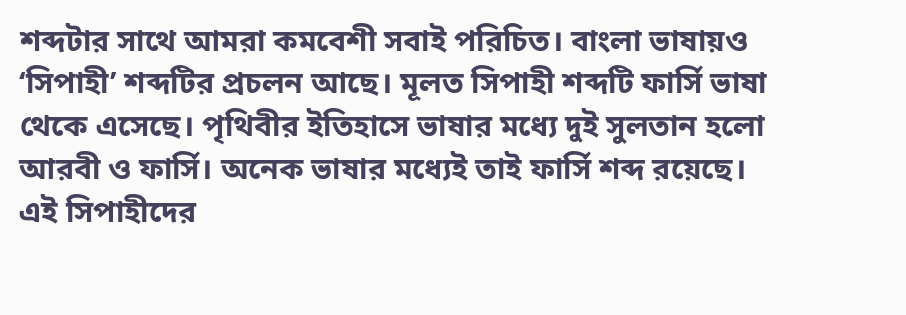শব্দটার সাথে আমরা কমবেশী সবাই পরিচিত। বাংলা ভাষায়ও ‘সিপাহী’ শব্দটির প্রচলন আছে। মূলত সিপাহী শব্দটি ফার্সি ভাষা থেকে এসেছে। পৃথিবীর ইতিহাসে ভাষার মধ্যে দুই সুলতান হলো আরবী ও ফার্সি। অনেক ভাষার মধ্যেই তাই ফার্সি শব্দ রয়েছে।
এই সিপাহীদের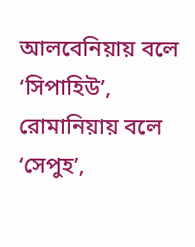আলবেনিয়ায় বলে ‘সিপাহিউ’, রোমানিয়ায় বলে ‘সেপুহ’,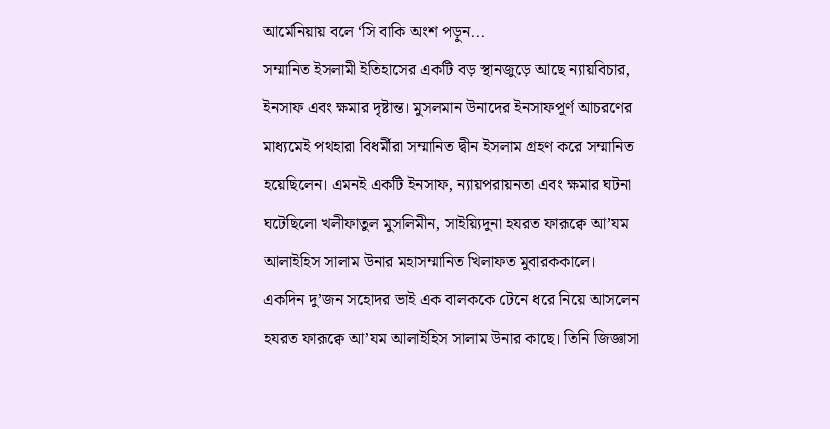আর্মেনিয়ায় বলে ‘সি বাকি অংশ পড়ুন...
সম্মানিত ইসলামী ইতিহাসের একটি বড় স্থানজুড়ে আছে ন্যায়বিচার, ইনসাফ এবং ক্ষমার দৃষ্টান্ত। মুসলমান উনাদের ইনসাফপূর্ণ আচরণের মাধ্যমেই পথহারা বিধর্মীরা সম্মানিত দ্বীন ইসলাম গ্রহণ করে সম্মানিত হয়েছিলেন। এমনই একটি ইনসাফ, ন্যায়পরায়নতা এবং ক্ষমার ঘটনা ঘটেছিলো খলীফাতুল মুসলিমীন, সাইয়্যিদুনা হযরত ফারূক্বে আ’যম আলাইহিস সালাম উনার মহাসম্মানিত খিলাফত মুবারককালে।
একদিন দু’জন সহোদর ভাই এক বালককে টেনে ধরে নিয়ে আসলেন হযরত ফারূক্বে আ’যম আলাইহিস সালাম উনার কাছে। তিনি জিজ্ঞাসা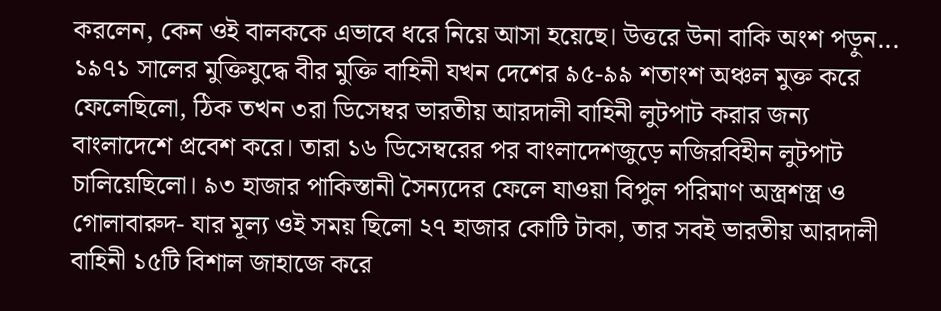করলেন, কেন ওই বালককে এভাবে ধরে নিয়ে আসা হয়েছে। উত্তরে উনা বাকি অংশ পড়ুন...
১৯৭১ সালের মুক্তিযুদ্ধে বীর মুক্তি বাহিনী যখন দেশের ৯৫-৯৯ শতাংশ অঞ্চল মুক্ত করে ফেলেছিলো, ঠিক তখন ৩রা ডিসেম্বর ভারতীয় আরদালী বাহিনী লুটপাট করার জন্য বাংলাদেশে প্রবেশ করে। তারা ১৬ ডিসেম্বরের পর বাংলাদেশজুড়ে নজিরবিহীন লুটপাট চালিয়েছিলো। ৯৩ হাজার পাকিস্তানী সৈন্যদের ফেলে যাওয়া বিপুল পরিমাণ অস্ত্রশস্ত্র ও গোলাবারুদ- যার মূল্য ওই সময় ছিলো ২৭ হাজার কোটি টাকা, তার সবই ভারতীয় আরদালী বাহিনী ১৫টি বিশাল জাহাজে করে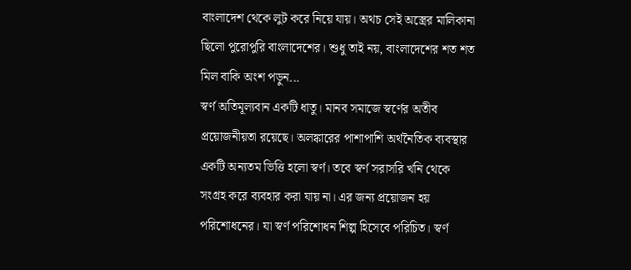বাংলাদেশ থেকে লুট করে নিয়ে যায়। অথচ সেই অস্ত্রের মালিকানা ছিলো পুরোপুরি বাংলাদেশের। শুধু তাই নয়, বাংলাদেশের শত শত মিল বাকি অংশ পড়ুন...
স্বর্ণ অতিমূল্যবান একটি ধাতু। মানব সমাজে স্বর্ণের অতীব প্রয়োজনীয়তা রয়েছে। অলঙ্কারের পাশাপাশি অর্থনৈতিক ব্যবস্থার একটি অন্যতম ভিত্তি হলো স্বর্ণ। তবে স্বর্ণ সরাসরি খনি থেকে সংগ্রহ করে ব্যবহার করা যায় না। এর জন্য প্রয়োজন হয় পরিশোধনের। যা স্বর্ণ পরিশোধন শিল্প হিসেবে পরিচিত। স্বর্ণ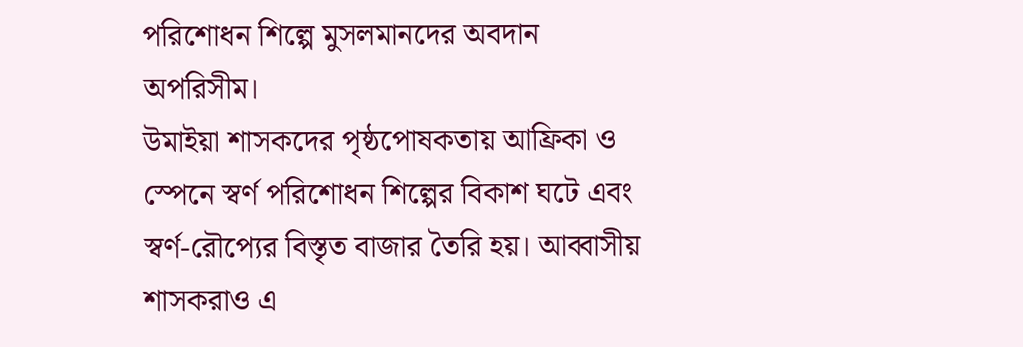পরিশোধন শিল্পে মুসলমানদের অবদান অপরিসীম।
উমাইয়া শাসকদের পৃষ্ঠপোষকতায় আফ্রিকা ও স্পেনে স্বর্ণ পরিশোধন শিল্পের বিকাশ ঘটে এবং স্বর্ণ-রৌপ্যের বিস্তৃত বাজার তৈরি হয়। আব্বাসীয় শাসকরাও এ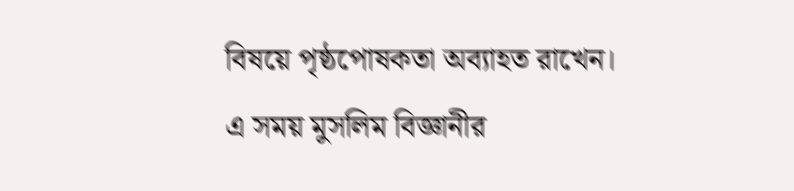বিষয়ে পৃষ্ঠপোষকতা অব্যাহত রাখেন। এ সময় মুসলিম বিজ্ঞানীর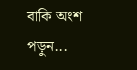বাকি অংশ পড়ুন...